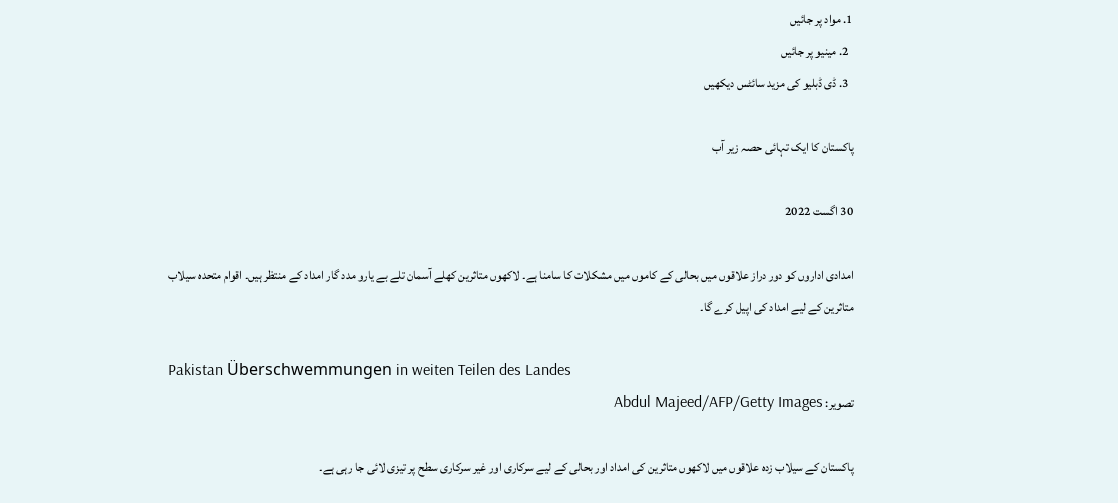1. مواد پر جائیں
  2. مینیو پر جائیں
  3. ڈی ڈبلیو کی مزید سائٹس دیکھیں

پاکستان کا ایک تہائی حصہ زیر آب

30 اگست 2022

امدادی اداروں کو دور دراز علاقوں میں بحالی کے کاموں میں مشکلات کا سامنا ہے۔ لاکھوں متاثرین کھلے آسمان تلے بے یارو مدد گار امداد کے منتظر ہیں۔ اقوام متحدہ سیلاب متاثرین کے لیے امداد کی اپیل کرے گا۔

Pakistan Überschwemmungen in weiten Teilen des Landes
تصویر: Abdul Majeed/AFP/Getty Images

پاکستان کے سیلاب زدہ علاقوں میں لاکھوں متاثرین کی امداد اور بحالی کے لیے سرکاری اور غیر سرکاری سطح پر تیزی لائی جا رہی ہے۔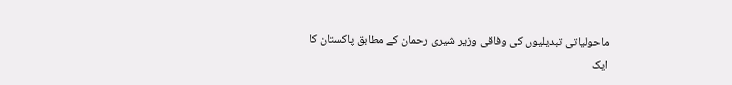ماحولیاتی تبدیلیوں کی وفاقی وزیر شیری رحمان کے مطابق پاکستان کا  ایک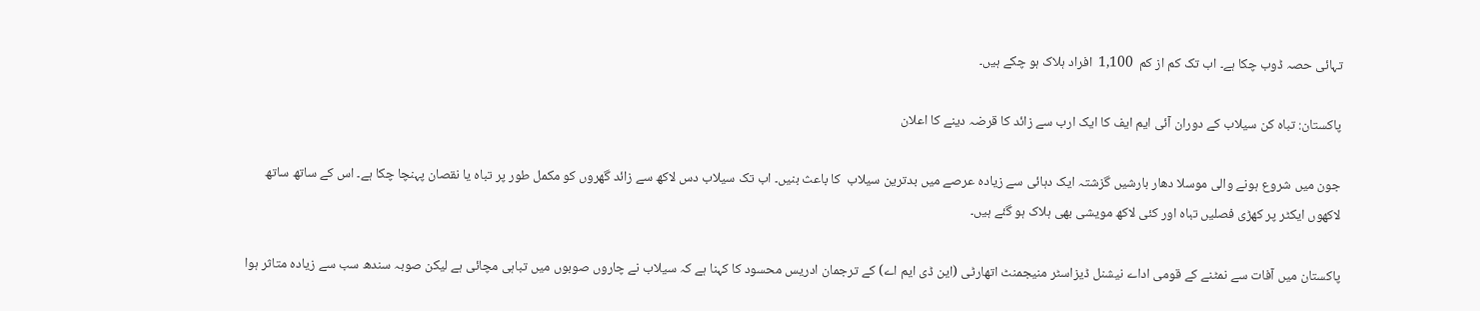تہائی حصہ ڈوب چکا ہے۔ اب تک کم از کم  1,100  افراد ہلاک ہو چکے ہیں۔

پاکستان: تباہ کن سیلاب کے دوران آئی ایم ایف کا ایک ارب سے زائد کا قرضہ دینے کا اعلان

جون میں شروع ہونے والی موسلا دھار بارشیں گزشتہ ایک دہائی سے زیادہ عرصے میں بدترین سیلاب  کا باعث بنیں۔ اب تک سیلاب دس لاکھ سے زائد گھروں کو مکمل طور پر تباہ یا نقصان پہنچا چکا ہے۔ اس کے ساتھ ساتھ لاکھوں ایکٹر پر کھڑی فصلیں تباہ اور کئی لاکھ مویشی بھی ہلاک ہو گئے ہیں۔

پاکستان میں آفات سے نمٹنے کے قومی اداے نیشنل ڈیزاسٹر منیجمنٹ اتھارٹی (این ڈی ایم اے) کے ترجمان ادریس محسود کا کہنا ہے کہ سیلاب نے چاروں صوبوں میں تباہی مچائی ہے لیکن صوبہ سندھ سب سے زیادہ متاثر ہوا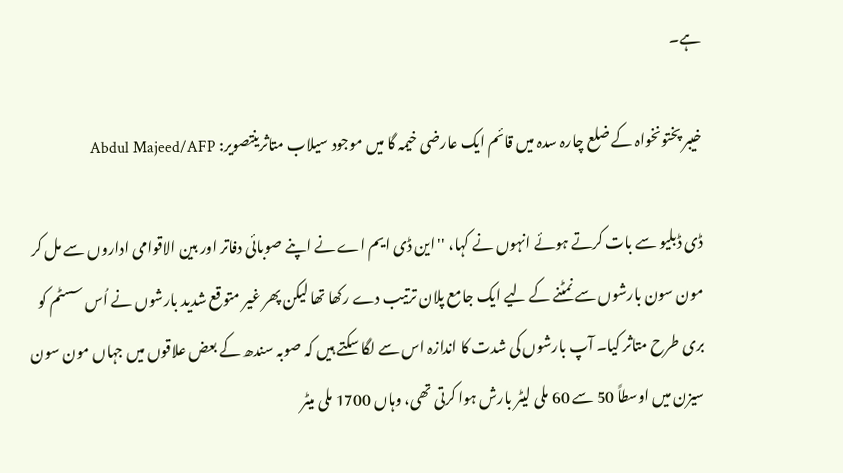ہے۔

خیبر پختونخواہ کے ضلع چارہ سدہ میں قائم ایک عارضی خیمہ گا میں موجود سیلاب متاثرینتصویر: Abdul Majeed/AFP

ڈی ڈبلیو سے بات کرتے ہوئے انہوں نے کہا، ''این ڈی ایم اے نے اپنے صوبائی دفاتر اور بین الاقوامی اداروں سے مل کر مون سون بارشوں سے نمٹنے کے لیے ایک جامع پلان ترتیب دے رکھا تھا لیکن پھر غیر متوقع شدید بارشوں نے اُس سسٹم کو بری طرح متاثر کیا۔ آپ بارشوں کی شدت کا اندازہ اس سے لگا سکتے ہیں کہ صوبہ سندھ کے بعض علاقوں میں جہاں مون سون سیزن میں اوسطاً 50 سے 60 ملی لیٹر بارش ہوا کرتی تھی، وہاں 1700 ملی میٹر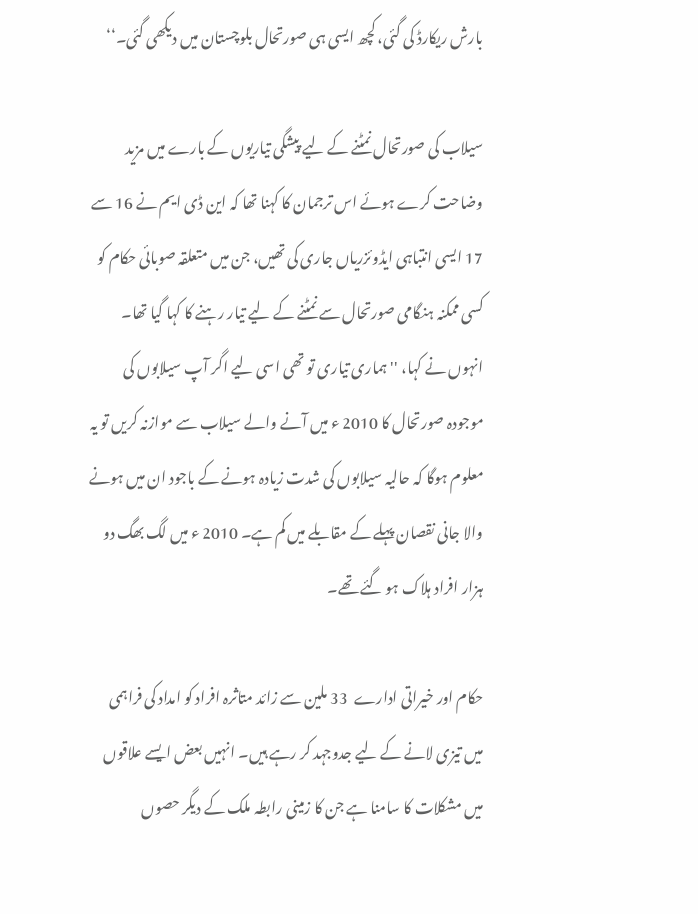بارش ریکارڈ کی گئی، کچھ ایسی ہی صورتحال بلوچستان میں دیکھی گئی۔‘‘

سیلاب کی صورتحال نمٹنے کے لیے پیشگی تیاریوں کے بارے میں مزید وضاحت کرے ہوئے اس ترجمان کا کہنا تھا کہ این ڈی ایم نے 16 سے 17 ایسی انتباہی ایڈوئزریاں جاری کی تھیں، جن میں متعلقہ صوبائی حکام کو کسی ممکنہ ہنگامی صورتحال سے نمٹنے کے لیے تیار رہنے کا کہا گیا تھا۔ انہوں نے کہا، '' ہماری تیاری تو تھی اسی لیے اگر آپ سیلابوں کی موجودہ صورتحال کا 2010 ء میں آنے والے سیلاب سے موازنہ کریں تو یہ معلوم ہوگا کہ حالیہ سیلابوں کی شدت زیادہ ہونے کے باجود ان میں ہونے والا جانی نقصان پہلے کے مقابلے میں کم ہے۔ 2010 ء میں لگ بھگ دو ہزار افراد ہلاک ہو گئے تھے۔

حکام اور خیراتی ادارے  33 ملین سے زائد متاثرہ افراد کو امداد کی فراہمی میں تیزی لانے کے لیے جدوجہد کر رہے ہیں۔ انہیں بعض ایسے علاقوں میں مشکلات کا سامنا ہے جن کا زمینی رابطہ ملک کے دیگر حصوں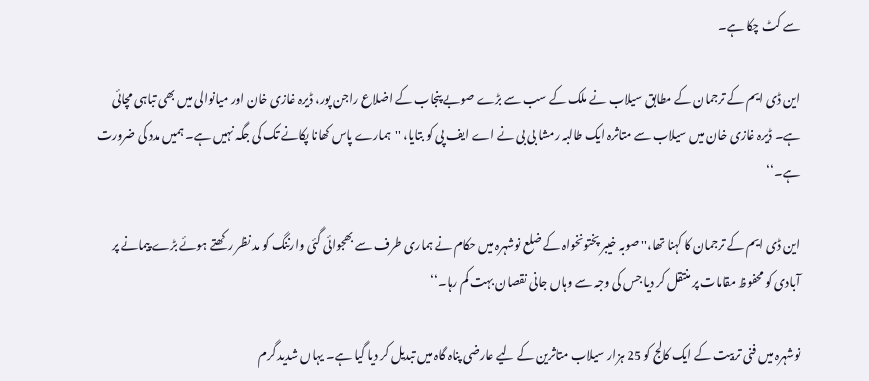سے کٹ چکا ہے۔

این ڈی ایم کے ترجمان کے مطابق سیلاب نے ملک کے سب سے بڑے صوبے پنجاب کے اضلاع راجن پور، ڈیرہ غازی خان اور میانوالی میں بھی تباہی مچائی ہے۔ ڈیرہ غازی خان میں سیلاب سے متاثرہ ایک طالبہ رمشا بی بی نے اے ایف پی کو بتایا، ''ہمارے پاس کھانا پکانے تک کی جگہ نہیں ہے۔ ہمیں مدد کی ضرورت ہے۔‘‘

این ڈی ایم کے ترجمان کا کہنا تھا،'' صوبہ خیبر پختونخواہ کے ضلع نوشہرہ میں حکام نے ہماری طرف سے بھجوائی گئی وارننگ کو مد نظر رکھتے ہوئے بڑے پیمانے پر آبادی کو محفوظ مقامات پر منتقل کر دیا جس کی وجہ سے وہاں جانی نقصان بہت کم رہا۔‘‘

نوشہرہ میں فنی تربیت کے ایک کالج کو 25 ہزار سیلاب متاثرین کے لیے عارضی پناہ گاہ میں تبدیل کر دیا گیا ہے۔ یہاں شدید گرم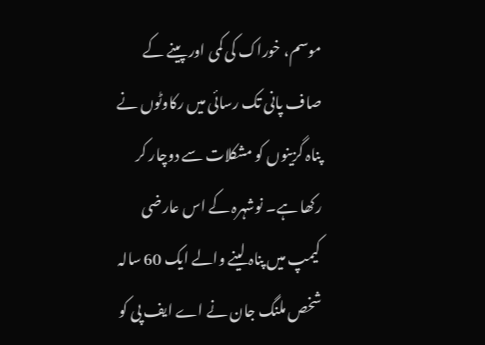موسم، خوراک کی کمی اور پینے کے صاف پانی تک رسائی میں رکاوٹوں نے پناہ گزینوں کو مشکلات سے دوچار کر رکھا ہے۔ نوشہرہ کے اس عارضی کیمپ میں پناہ لینے والے ایک 60 سالہ شخص ملنگ جان نے اے ایف پی کو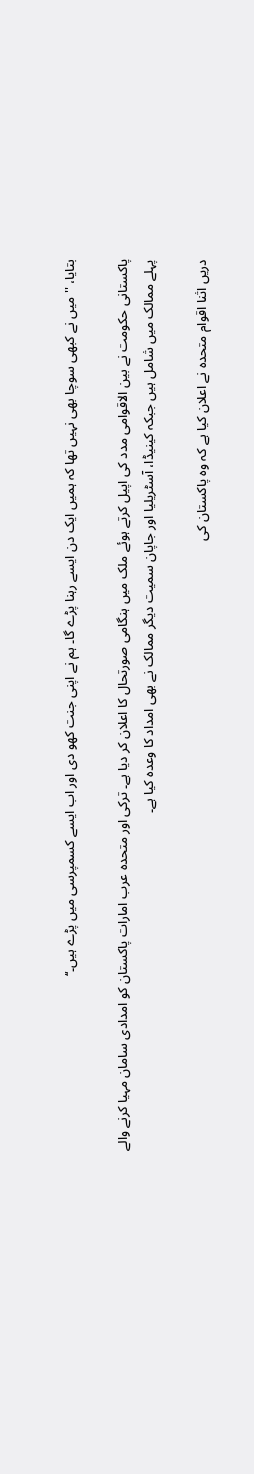بتایا، '' میں نے کبھی سوچا بھی نہیں تھا کہ ہمیں ایک دن ایسے رہنا پڑے گا۔ ہم نے اپنی جنت کھو دی اور اب ایسے کسمپرسی میں پڑے ہیں۔‘‘

پاکستانی حکومت نے بین الاقوامی مدد کی اپیل کرتے ہوئے ملک میں ہنگامی صورتحال کا اعلان کر دیا ہے۔ ترکی اور متحدہ عرب امارات پاکستان کو امدادی سامان مہیا کرنے والے پہلے ممالک میں شامل ہیں جبکہ کینیڈا، آسٹریلیا اور جاپان سمیت دیگر ممالک نے بھی امداد کا وعدہ کیا ہے۔

دریں اثنا اقوام متحدہ نے اعلان کیا ہے کہ وہ پاکستان کی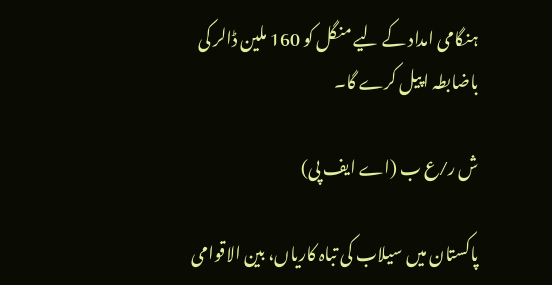ہنگامی امداد کے لیے منگل کو 160 ملین ڈالر کی باضابطہ اپیل کرے گا۔

ش ر ⁄ ع ب (اے ایف پی)

پاکستان میں سیلاب کی تباہ کاریاں، بین الاقوامی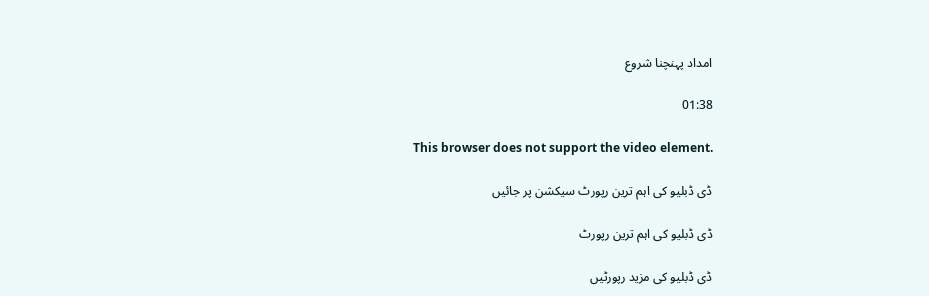امداد پہنچنا شروع

01:38

This browser does not support the video element.

ڈی ڈبلیو کی اہم ترین رپورٹ سیکشن پر جائیں

ڈی ڈبلیو کی اہم ترین رپورٹ

ڈی ڈبلیو کی مزید رپورٹیں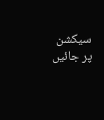سیکشن پر جائیں